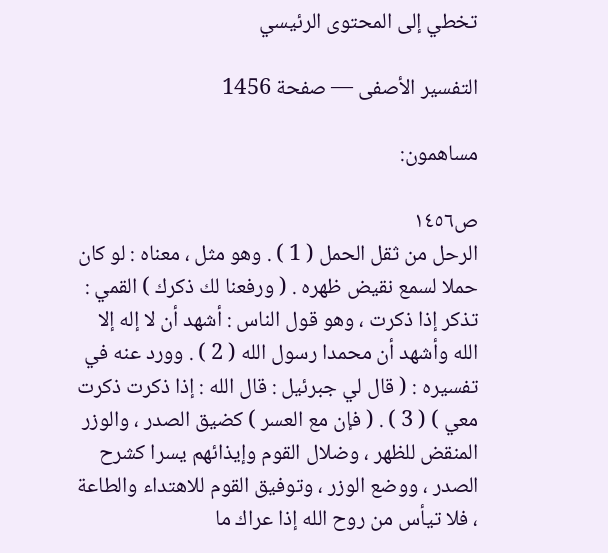تخطي إلى المحتوى الرئيسي

التفسير الأصفى — صفحة 1456

مساهمون:

ص١٤٥٦
الرحل من ثقل الحمل ( 1 ) . وهو مثل ، معناه : لو كان حملا لسمع نقيض ظهره . ( ورفعنا لك ذكرك ) القمي : تذكر إذا ذكرت ، وهو قول الناس : أشهد أن لا إله إلا الله وأشهد أن محمدا رسول الله ( 2 ) . وورد عنه في تفسيره : ( قال لي جبرئيل : قال الله : إذا ذكرت ذكرت معي ) ( 3 ) . ( فإن مع العسر ) كضيق الصدر ، والوزر المنقض للظهر ، وضلال القوم وإيذائهم يسرا كشرح الصدر ، ووضع الوزر ، وتوفيق القوم للاهتداء والطاعة ، فلا تيأس من روح الله إذا عراك ما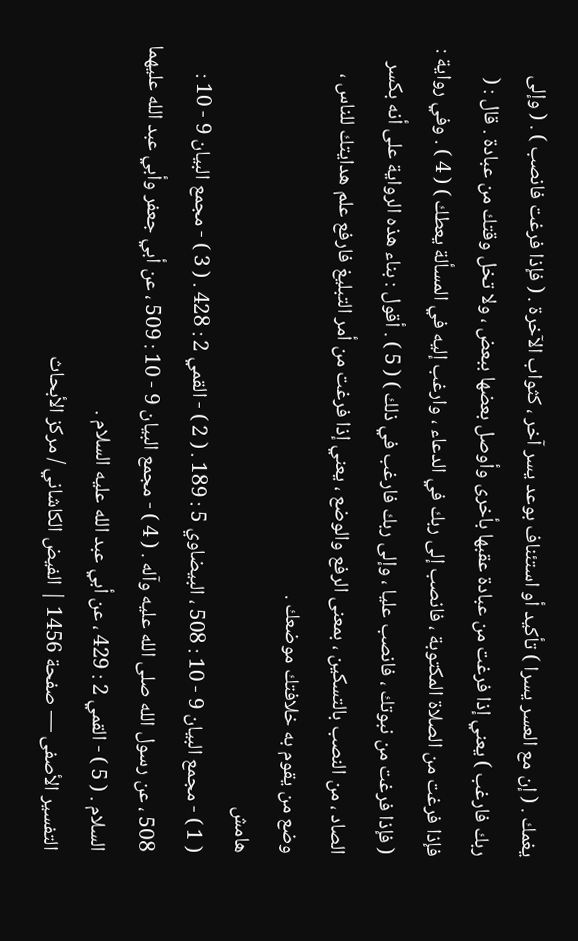يغمك . ( إن مع العسر يسرا ) تأكيد أو استئناف بوعد يسر آخر ، كثواب الآخرة . ( فإذا فرغت فانصب ) . ( وإلى ربك فارغب ) يعني إذا فرغت من عبادة عقبها بأخرى وأوصل بعضها ببعض ، ولا تخل وقتك من عبادة . قال : ( فإذا فرغت من الصلاة المكتوبة ، فانصب إلى ربك في الدعاء ، وارغب إليه في المسألة يعطك ) ( 4 ) . وفي رواية : ( فإذا فرغت من نبوتك ، فانصب عليا ، وإلى ربك فارغب في ذلك ) ( 5 ) . أقول : بناء هذه الرواية على أنه بكسر الصاد ، من النصب بالتسكين ، بمعنى الرفع والوضع ، يعني إذا فرغت من أمر التبليغ فارفع علم هدايتك للناس ، وضع من يقوم به خلافتك موضعك .
هامش
( 1 ) - مجمع البيان 9 - 10 : 508 ، البيضاوي 5 : 189 . ( 2 ) - القمي 2 : 428 . ( 3 ) - مجمع البيان 9 - 10 : 508 ، عن رسول الله صلى الله عليه وآله . ( 4 ) - مجمع البيان 9 - 10 : 509 ، عن أبي جعفر وأبي عبد الله عليهما السلام . ( 5 ) - القمي 2 : 429 ، عن أبي عبد الله عليه السلام .
التفسير الأصفى — صفحة 1456 | الفيض الكاشاني / مركز الأبحاث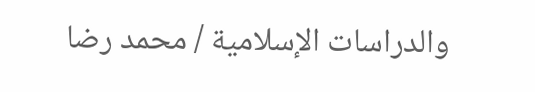والدراسات الإسلامية / محمد رضا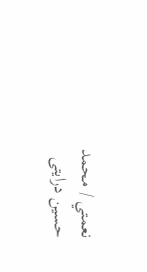نعمتي / محمد حسين درايتى